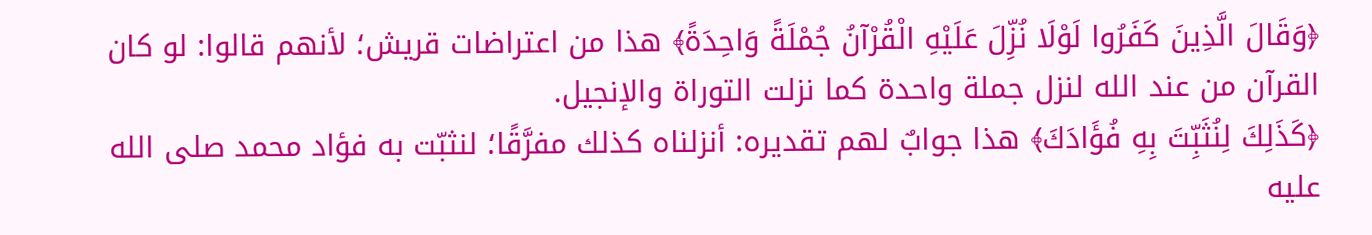﴿وَقَالَ الَّذِينَ كَفَرُوا لَوْلَا نُزِّلَ عَلَيْهِ الْقُرْآنُ جُمْلَةً وَاحِدَةً﴾ هذا من اعتراضات قريش؛ لأنهم قالوا: لو كان القرآن من عند الله لنزل جملة واحدة كما نزلت التوراة والإنجيل.
﴿كَذَلِكَ لِنُثَبِّتَ بِهِ فُؤَادَكَ﴾ هذا جوابٌ لهم تقديره: أنزلناه كذلك مفرَّقًا؛ لنثبّت به فؤاد محمد صلى الله عليه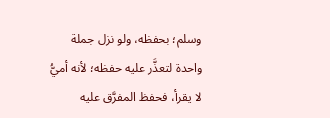وسلم؛ بحفظه، ولو نزل جملة واحدة لتعذَّر عليه حفظه؛ لأنه أميُّ لا يقرأ، فحفظ المفرَّق عليه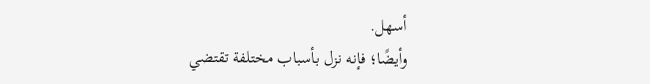أسهل.
وأيضًا؛ فإنه نزل بأسباب مختلفة تقتضي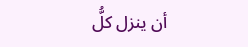أن ينزل كلُّ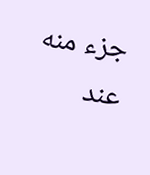جزء منه عند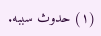(١) حدوث سببه.